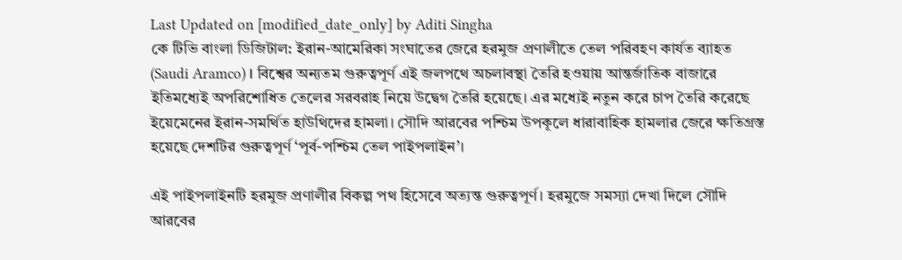Last Updated on [modified_date_only] by Aditi Singha
কে টিভি বাংলা ডিজিটাল: ইরান-আমেরিকা সংঘাতের জেরে হরমুজ প্রণালীতে তেল পরিবহণ কার্যত ব্যাহত (Saudi Aramco)। বিশ্বের অন্যতম গুরুত্বপূর্ণ এই জলপথে অচলাবস্থা তৈরি হওয়ায় আন্তর্জাতিক বাজারে ইতিমধ্যেই অপরিশোধিত তেলের সরবরাহ নিয়ে উদ্বেগ তৈরি হয়েছে। এর মধ্যেই নতুন করে চাপ তৈরি করেছে ইয়েমেনের ইরান-সমর্থিত হাউথিদের হামলা। সৌদি আরবের পশ্চিম উপকূলে ধারাবাহিক হামলার জেরে ক্ষতিগ্রস্ত হয়েছে দেশটির গুরুত্বপূর্ণ ‘পূর্ব-পশ্চিম তেল পাইপলাইন’।

এই পাইপলাইনটি হরমুজ প্রণালীর বিকল্প পথ হিসেবে অত্যন্ত গুরুত্বপূর্ণ। হরমুজে সমস্যা দেখা দিলে সৌদি আরবের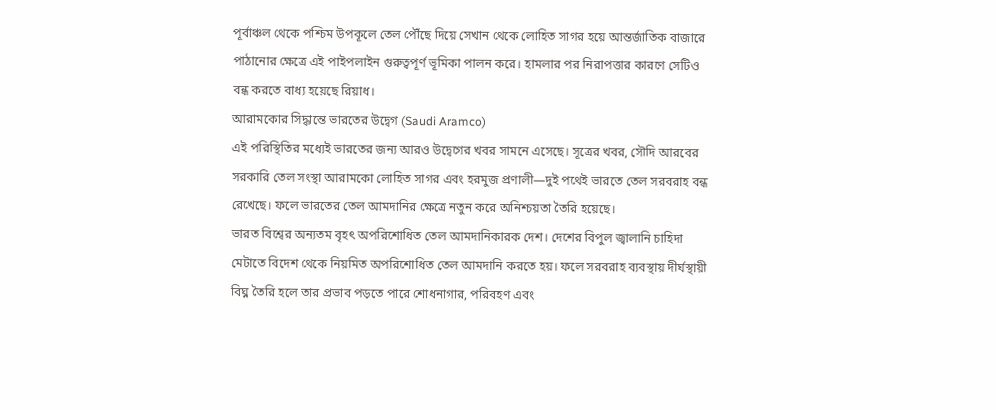পূর্বাঞ্চল থেকে পশ্চিম উপকূলে তেল পৌঁছে দিয়ে সেখান থেকে লোহিত সাগর হয়ে আন্তর্জাতিক বাজারে পাঠানোর ক্ষেত্রে এই পাইপলাইন গুরুত্বপূর্ণ ভূমিকা পালন করে। হামলার পর নিরাপত্তার কারণে সেটিও বন্ধ করতে বাধ্য হয়েছে রিয়াধ।
আরামকোর সিদ্ধান্তে ভারতের উদ্বেগ (Saudi Aramco)
এই পরিস্থিতির মধ্যেই ভারতের জন্য আরও উদ্বেগের খবর সামনে এসেছে। সূত্রের খবর, সৌদি আরবের সরকারি তেল সংস্থা আরামকো লোহিত সাগর এবং হরমুজ প্রণালী—দুই পথেই ভারতে তেল সরবরাহ বন্ধ রেখেছে। ফলে ভারতের তেল আমদানির ক্ষেত্রে নতুন করে অনিশ্চয়তা তৈরি হয়েছে।
ভারত বিশ্বের অন্যতম বৃহৎ অপরিশোধিত তেল আমদানিকারক দেশ। দেশের বিপুল জ্বালানি চাহিদা মেটাতে বিদেশ থেকে নিয়মিত অপরিশোধিত তেল আমদানি করতে হয়। ফলে সরবরাহ ব্যবস্থায় দীর্ঘস্থায়ী বিঘ্ন তৈরি হলে তার প্রভাব পড়তে পারে শোধনাগার, পরিবহণ এবং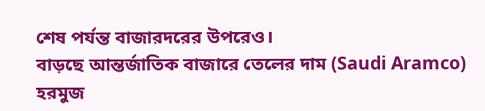শেষ পর্যন্ত বাজারদরের উপরেও।
বাড়ছে আন্তর্জাতিক বাজারে তেলের দাম (Saudi Aramco)
হরমুজ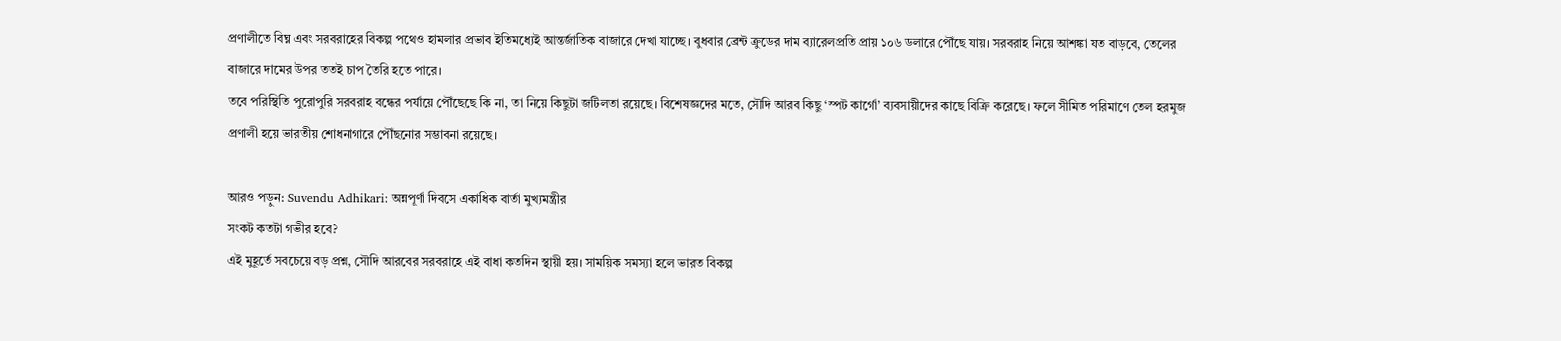প্রণালীতে বিঘ্ন এবং সরবরাহের বিকল্প পথেও হামলার প্রভাব ইতিমধ্যেই আন্তর্জাতিক বাজারে দেখা যাচ্ছে। বুধবার ব্রেন্ট ক্রুডের দাম ব্যারেলপ্রতি প্রায় ১০৬ ডলারে পৌঁছে যায়। সরবরাহ নিয়ে আশঙ্কা যত বাড়বে, তেলের বাজারে দামের উপর ততই চাপ তৈরি হতে পারে।
তবে পরিস্থিতি পুরোপুরি সরবরাহ বন্ধের পর্যায়ে পৌঁছেছে কি না, তা নিয়ে কিছুটা জটিলতা রয়েছে। বিশেষজ্ঞদের মতে, সৌদি আরব কিছু ‘স্পট কার্গো’ ব্যবসায়ীদের কাছে বিক্রি করেছে। ফলে সীমিত পরিমাণে তেল হরমুজ প্রণালী হয়ে ভারতীয় শোধনাগারে পৌঁছনোর সম্ভাবনা রয়েছে।

আরও পড়ুন: Suvendu Adhikari: অন্নপূর্ণা দিবসে একাধিক বার্তা মুখ্যমন্ত্রীর
সংকট কতটা গভীর হবে?
এই মুহূর্তে সবচেয়ে বড় প্রশ্ন, সৌদি আরবের সরবরাহে এই বাধা কতদিন স্থায়ী হয়। সাময়িক সমস্যা হলে ভারত বিকল্প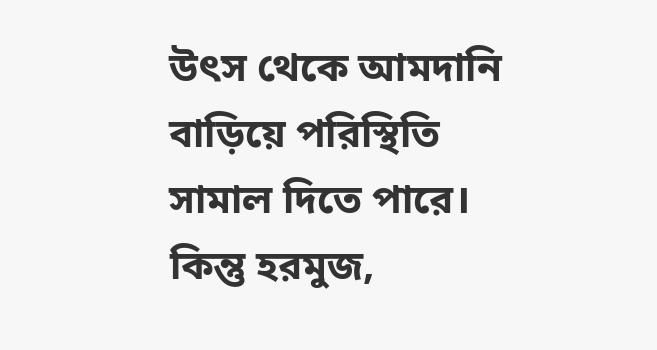উৎস থেকে আমদানি বাড়িয়ে পরিস্থিতি সামাল দিতে পারে। কিন্তু হরমুজ,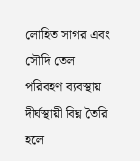লোহিত সাগর এবং সৌদি তেল পরিবহণ ব্যবস্থায় দীর্ঘস্থায়ী বিঘ্ন তৈরি হলে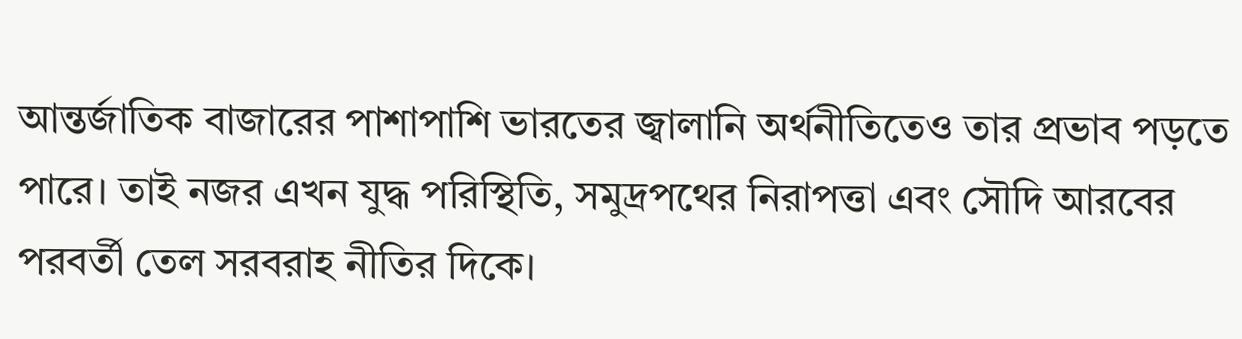আন্তর্জাতিক বাজারের পাশাপাশি ভারতের জ্বালানি অর্থনীতিতেও তার প্রভাব পড়তে পারে। তাই নজর এখন যুদ্ধ পরিস্থিতি, সমুদ্রপথের নিরাপত্তা এবং সৌদি আরবের পরবর্তী তেল সরবরাহ নীতির দিকে।